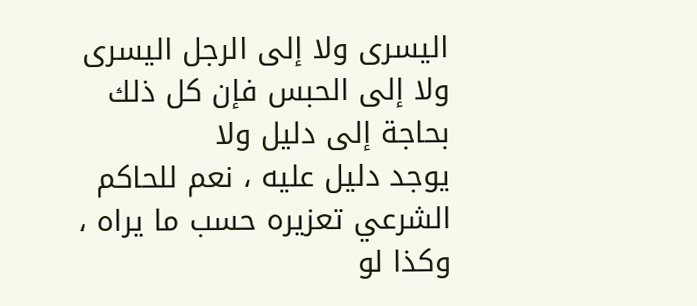اليسرى ولا إلى الرجل اليسرى ولا إلى الحبس فإن كل ذلك بحاجة إلى دليل ولا
يوجد دليل عليه ، نعم للحاكم الشرعي تعزيره حسب ما يراه ، وكذا لو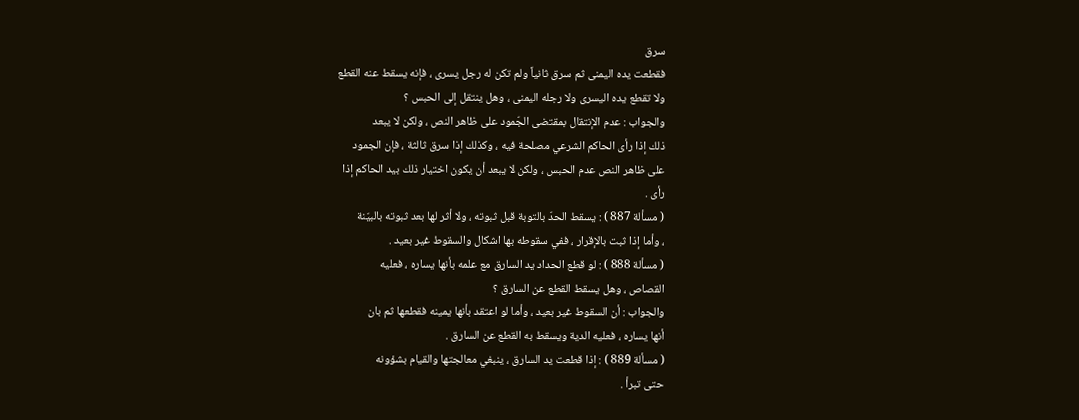سرق
فقطعت يده اليمنى ثم سرق ثانياً ولم تكن له رجل يسرى ، فإنه يسقط عنه القطع
ولا تقطع يده اليسرى ولا رجله اليمنى ، وهل ينتقل إلى الحبس ؟
والجواب : عدم الإنتقال بمقتضى الجّمود على ظاهر النص ، ولكن لا يبعد
ذلك إذا رأى الحاكم الشرعي مصلحة فيه ، وكذلك إذا سرق ثالثة ، فإن الجمود
على ظاهر النص عدم الحبس ، ولكن لا يبعد أن يكون اختيار ذلك بيد الحاكم إذا
رأى .
( مسألة 887 ) : يسقط الحدّ بالتوبة قبل ثبوته ، ولا أثر لها بعد ثبوته بالبيّنة
، وأما إذا ثبت بالإقرار ، ففي سقوطه بها اشكال والسقوط غير بعيد .
( مسألة 888 ) : لو قطع الحداد يد السارق مع علمه بأنها يساره ، فعليه
القصاص ، وهل يسقط القطع عن السارق ؟
والجواب : أن السقوط غير بعيد ، وأما لو اعتقد بأنها يمينه فقطعها ثم بان
أنها يساره ، فعليه الدية ويسقط به القطع عن السارق .
( مسألة 889 ) : إذا قطعت يد السارق ، ينبغي معالجتها والقيام بشؤونه
حتى تبرأ .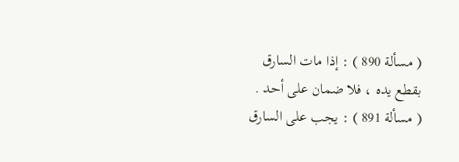( مسألة 890 ) : إذا مات السارق بقطع يده ، فلا ضمان على أحد .
( مسألة 891 ) : يجب على السارق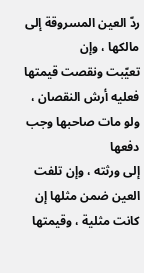ردّ العين المسروقة إلى مالكها ، وإن
تعيّبت ونقصت قيمتها فعليه أرش النقصان ، ولو مات صاحبها وجب دفعها
إلى ورثته ، وإن تلفت العين ضمن مثلها إن كانت مثلية ، وقيمتها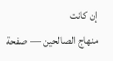إن كانت
منهاج الصالحين — صفحة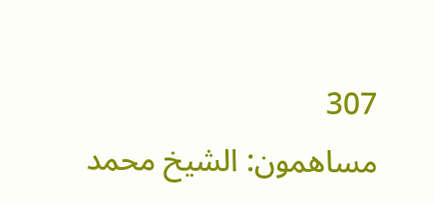307
مساهمون: الشيخ محمد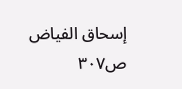إسحاق الفياض
ص٣٠٧